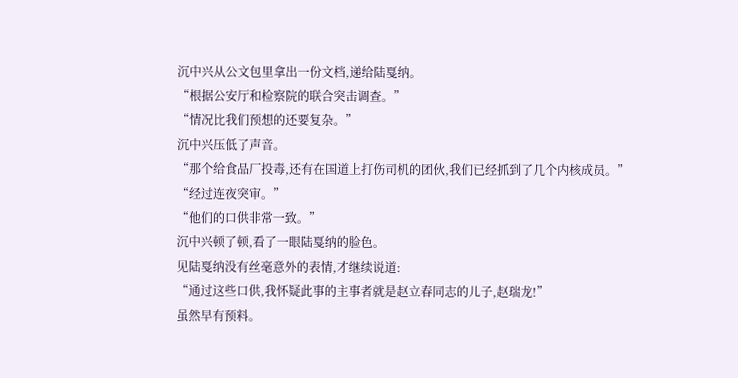沉中兴从公文包里拿出一份文档,递给陆戛纳。
“根据公安厅和检察院的联合突击调查。”
“情况比我们预想的还要复杂。”
沉中兴压低了声音。
“那个给食品厂投毒,还有在国道上打伤司机的团伙,我们已经抓到了几个内核成员。”
“经过连夜突审。”
“他们的口供非常一致。”
沉中兴顿了顿,看了一眼陆戛纳的脸色。
见陆戛纳没有丝毫意外的表情,才继续说道:
“通过这些口供,我怀疑此事的主事者就是赵立春同志的儿子,赵瑞龙!”
虽然早有预料。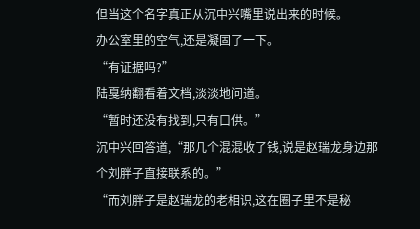但当这个名字真正从沉中兴嘴里说出来的时候。
办公室里的空气,还是凝固了一下。
“有证据吗?”
陆戛纳翻看着文档,淡淡地问道。
“暂时还没有找到,只有口供。”
沉中兴回答道,“那几个混混收了钱,说是赵瑞龙身边那个刘胖子直接联系的。”
“而刘胖子是赵瑞龙的老相识,这在圈子里不是秘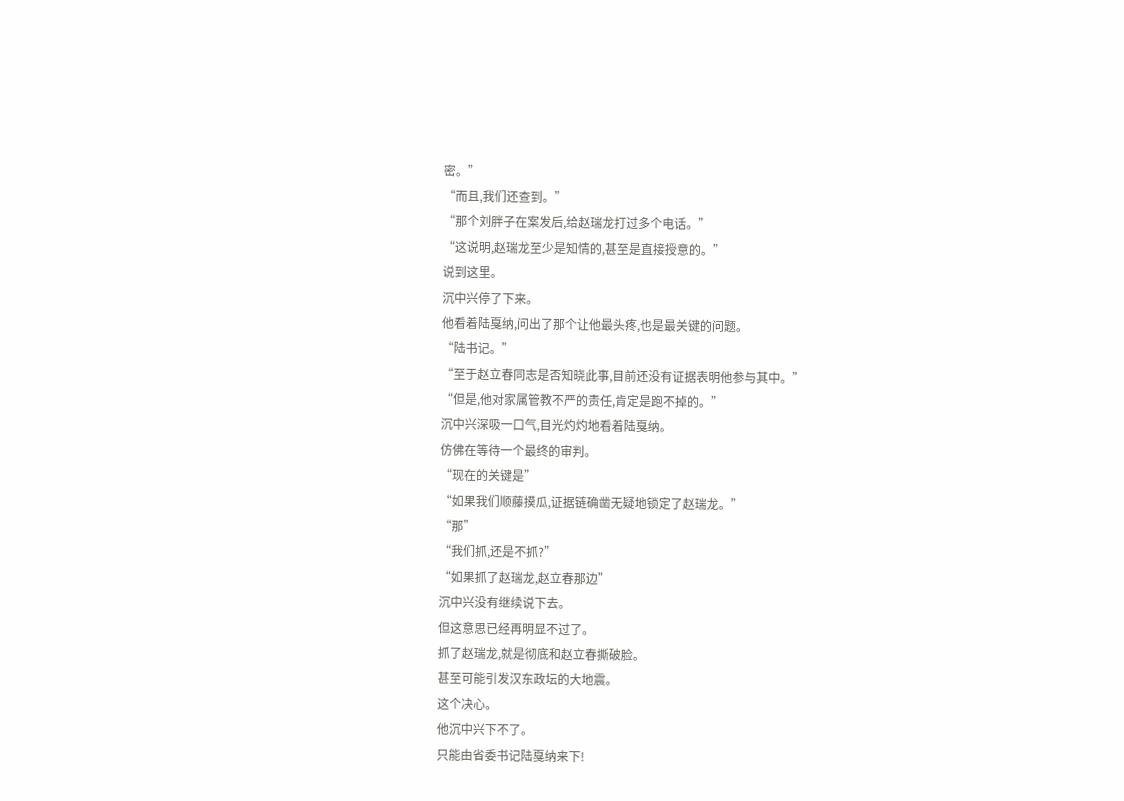密。”
“而且,我们还查到。”
“那个刘胖子在案发后,给赵瑞龙打过多个电话。”
“这说明,赵瑞龙至少是知情的,甚至是直接授意的。”
说到这里。
沉中兴停了下来。
他看着陆戛纳,问出了那个让他最头疼,也是最关键的问题。
“陆书记。”
“至于赵立春同志是否知晓此事,目前还没有证据表明他参与其中。”
“但是,他对家属管教不严的责任,肯定是跑不掉的。”
沉中兴深吸一口气,目光灼灼地看着陆戛纳。
仿佛在等待一个最终的审判。
“现在的关键是”
“如果我们顺藤摸瓜,证据链确凿无疑地锁定了赵瑞龙。”
“那”
“我们抓,还是不抓?”
“如果抓了赵瑞龙,赵立春那边”
沉中兴没有继续说下去。
但这意思已经再明显不过了。
抓了赵瑞龙,就是彻底和赵立春撕破脸。
甚至可能引发汉东政坛的大地震。
这个决心。
他沉中兴下不了。
只能由省委书记陆戛纳来下!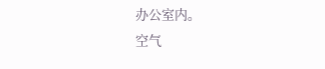办公室内。
空气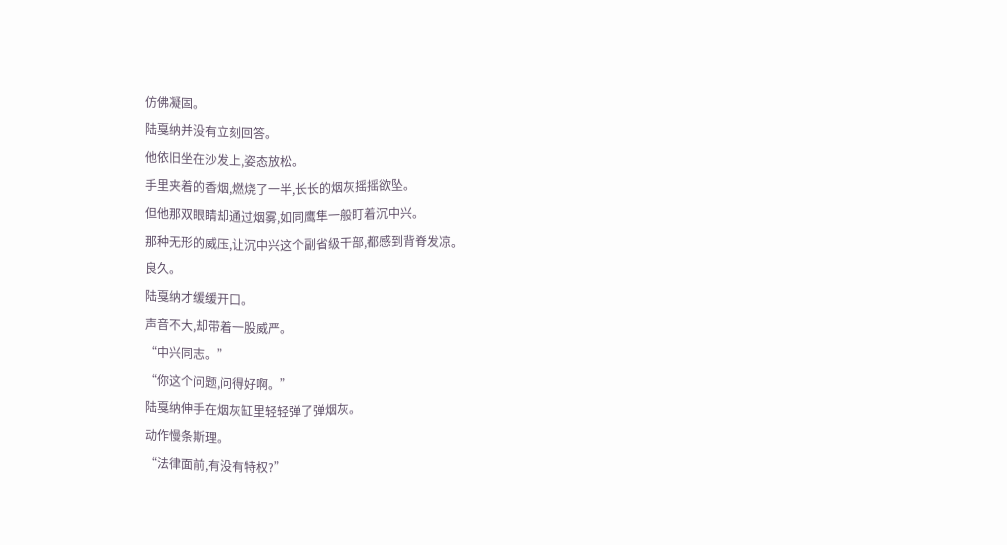仿佛凝固。
陆戛纳并没有立刻回答。
他依旧坐在沙发上,姿态放松。
手里夹着的香烟,燃烧了一半,长长的烟灰摇摇欲坠。
但他那双眼睛却通过烟雾,如同鹰隼一般盯着沉中兴。
那种无形的威压,让沉中兴这个副省级干部,都感到背脊发凉。
良久。
陆戛纳才缓缓开口。
声音不大,却带着一股威严。
“中兴同志。”
“你这个问题,问得好啊。”
陆戛纳伸手在烟灰缸里轻轻弹了弹烟灰。
动作慢条斯理。
“法律面前,有没有特权?”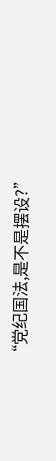“党纪国法,是不是摆设?”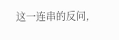这一连串的反问,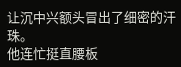让沉中兴额头冒出了细密的汗珠。
他连忙挺直腰板